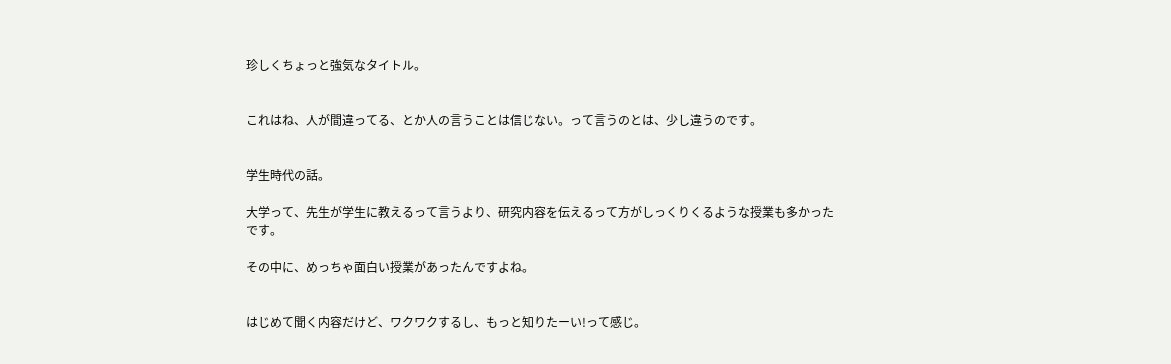珍しくちょっと強気なタイトル。


これはね、人が間違ってる、とか人の言うことは信じない。って言うのとは、少し違うのです。


学生時代の話。

大学って、先生が学生に教えるって言うより、研究内容を伝えるって方がしっくりくるような授業も多かったです。

その中に、めっちゃ面白い授業があったんですよね。


はじめて聞く内容だけど、ワクワクするし、もっと知りたーい!って感じ。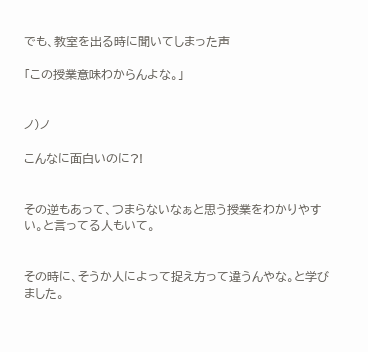でも、教室を出る時に聞いてしまった声

「この授業意味わからんよな。」


ノ)ノ

こんなに面白いのに?!


その逆もあって、つまらないなぁと思う授業をわかりやすい。と言ってる人もいて。


その時に、そうか人によって捉え方って違うんやな。と学びました。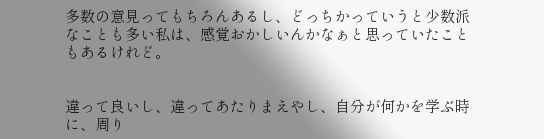多数の意見ってもちろんあるし、どっちかっていうと少数派なことも多い私は、感覚おかしいんかなぁと思っていたこともあるけれど。


違って良いし、違ってあたりまえやし、自分が何かを学ぶ時に、周り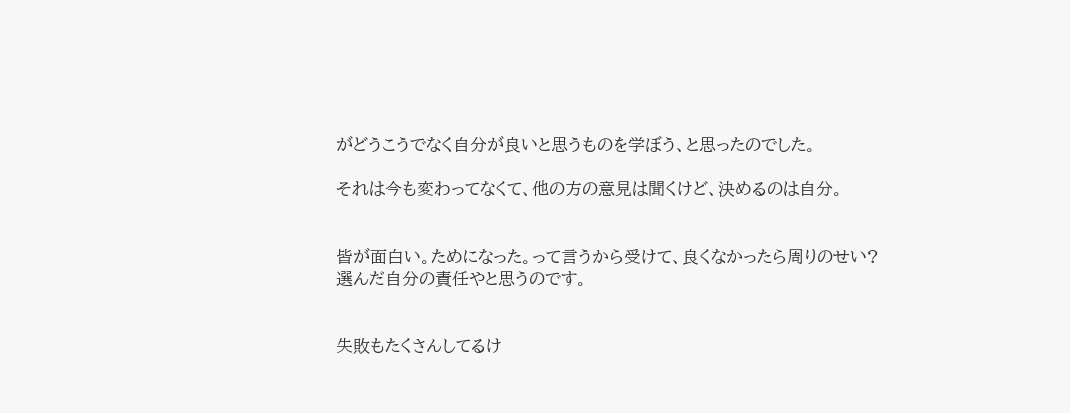がどうこうでなく自分が良いと思うものを学ぼう、と思ったのでした。

それは今も変わってなくて、他の方の意見は聞くけど、決めるのは自分。


皆が面白い。ためになった。って言うから受けて、良くなかったら周りのせい?
選んだ自分の責任やと思うのです。


失敗もたくさんしてるけ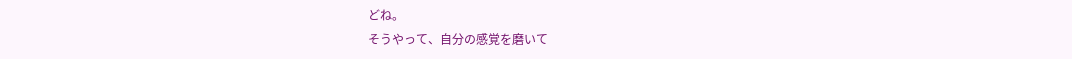どね。
そうやって、自分の感覚を磨いて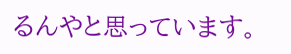るんやと思っています。